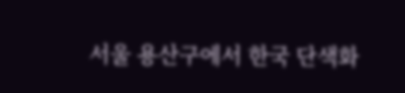서울 용산구에서 한국 단색화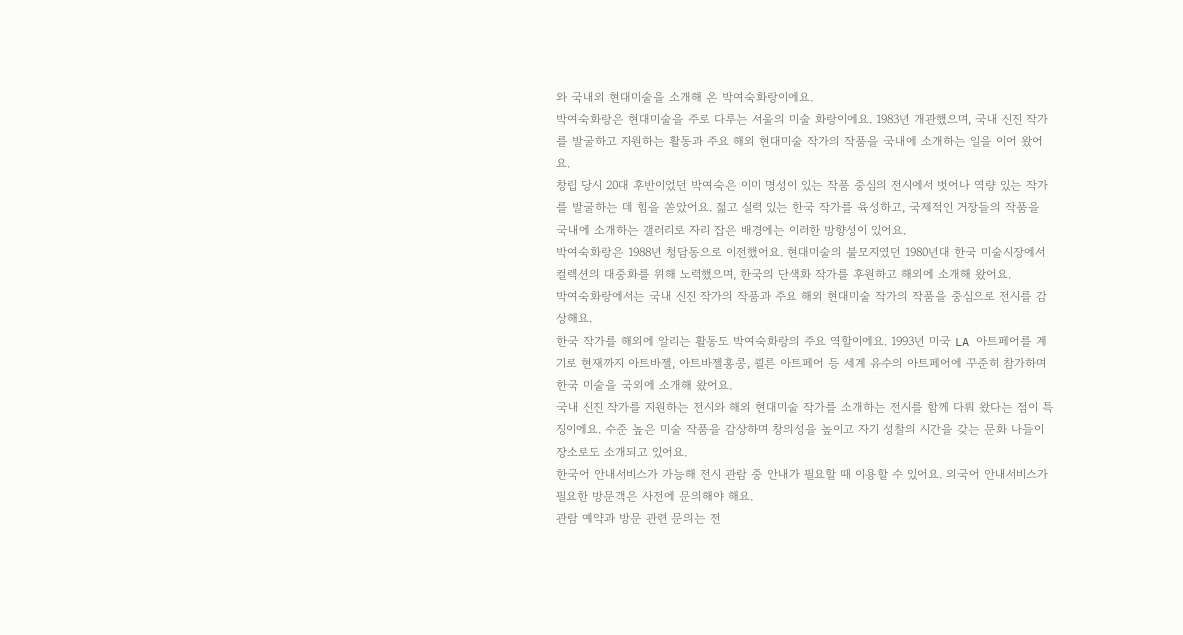와 국내외 현대미술을 소개해 온 박여숙화랑이에요.
박여숙화랑은 현대미술을 주로 다루는 서울의 미술 화랑이에요. 1983년 개관했으며, 국내 신진 작가를 발굴하고 지원하는 활동과 주요 해외 현대미술 작가의 작품을 국내에 소개하는 일을 이어 왔어요.
창립 당시 20대 후반이었던 박여숙은 이미 명성이 있는 작품 중심의 전시에서 벗어나 역량 있는 작가를 발굴하는 데 힘을 쏟았어요. 젊고 실력 있는 한국 작가를 육성하고, 국제적인 거장들의 작품을 국내에 소개하는 갤러리로 자리 잡은 배경에는 이러한 방향성이 있어요.
박여숙화랑은 1988년 청담동으로 이전했어요. 현대미술의 불모지였던 1980년대 한국 미술시장에서 컬렉션의 대중화를 위해 노력했으며, 한국의 단색화 작가를 후원하고 해외에 소개해 왔어요.
박여숙화랑에서는 국내 신진 작가의 작품과 주요 해외 현대미술 작가의 작품을 중심으로 전시를 감상해요.
한국 작가를 해외에 알리는 활동도 박여숙화랑의 주요 역할이에요. 1993년 미국 LA 아트페어를 계기로 현재까지 아트바젤, 아트바젤홍콩, 쾰른 아트페어 등 세계 유수의 아트페어에 꾸준히 참가하며 한국 미술을 국외에 소개해 왔어요.
국내 신진 작가를 지원하는 전시와 해외 현대미술 작가를 소개하는 전시를 함께 다뤄 왔다는 점이 특징이에요. 수준 높은 미술 작품을 감상하며 창의성을 높이고 자기 성찰의 시간을 갖는 문화 나들이 장소로도 소개되고 있어요.
한국어 안내서비스가 가능해 전시 관람 중 안내가 필요할 때 이용할 수 있어요. 외국어 안내서비스가 필요한 방문객은 사전에 문의해야 해요.
관람 예약과 방문 관련 문의는 전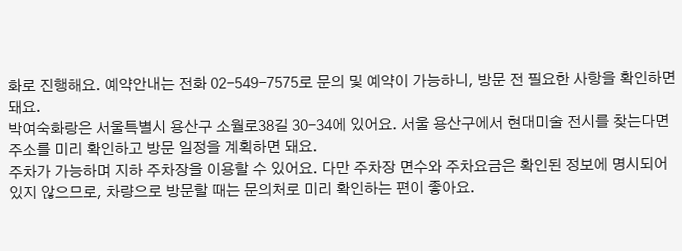화로 진행해요. 예약안내는 전화 02-549-7575로 문의 및 예약이 가능하니, 방문 전 필요한 사항을 확인하면 돼요.
박여숙화랑은 서울특별시 용산구 소월로38길 30-34에 있어요. 서울 용산구에서 현대미술 전시를 찾는다면 주소를 미리 확인하고 방문 일정을 계획하면 돼요.
주차가 가능하며 지하 주차장을 이용할 수 있어요. 다만 주차장 면수와 주차요금은 확인된 정보에 명시되어 있지 않으므로, 차량으로 방문할 때는 문의처로 미리 확인하는 편이 좋아요.